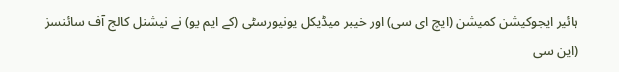ہائیر ایجوکیشن کمیشن (ایچ ای سی) اور خیبر میڈیکل یونیورسٹی (کے ایم یو) نے نیشنل کالج آف سائنسز (این سی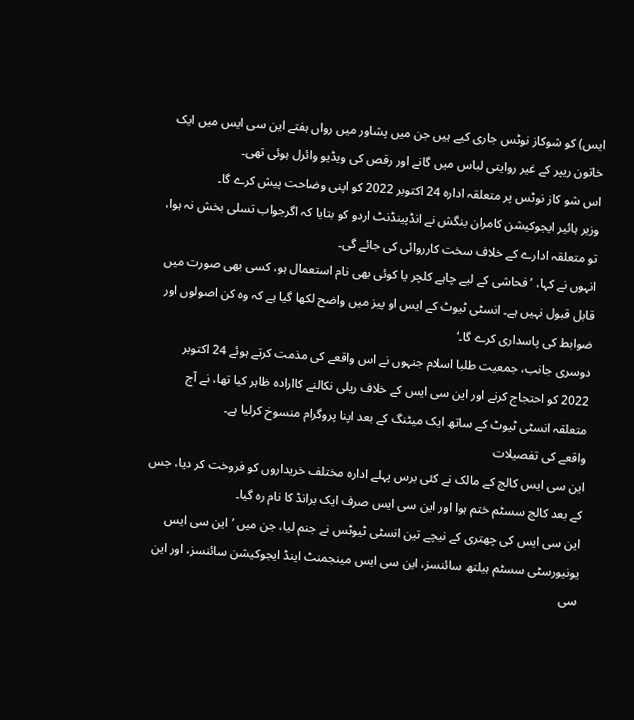ایس) کو شوکاز نوٹس جاری کیے ہیں جن میں پشاور میں رواں ہفتے این سی ایس میں ایک خاتون ریپر کے غیر روایتی لباس میں گانے اور رقص کی ویڈیو وائرل ہوئی تھی۔
اس شو کاز نوٹس پر متعلقہ ادارہ 24 اکتوبر 2022 کو اپنی وضاحت پیش کرے گا۔
وزیر ہائیر ایجوکیشن کامران بنگش نے انڈپینڈنٹ اردو کو بتایا کہ اگرجواب تسلی بخش نہ ہوا، تو متعلقہ ادارے کے خلاف سخت کارروائی کی جائے گی۔
انہوں نے کہا، ’فحاشی کے لیے چاہے کلچر یا کوئی بھی نام استعمال ہو، کسی بھی صورت میں قابل قبول نہیں ہے۔ انسٹی ٹیوٹ کے ایس او پیز میں واضح لکھا گیا ہے کہ وہ کن اصولوں اور ضوابط کی پاسداری کرے گا۔‘
دوسری جانب، جمعیت طلبا اسلام جنہوں نے اس واقعے کی مذمت کرتے ہوئے 24 اکتوبر 2022 کو احتجاج کرنے اور این سی ایس کے خلاف ریلی نکالنے کاارادہ ظاہر کیا تھا، نے آج متعلقہ انسٹی ٹیوٹ کے ساتھ ایک میٹنگ کے بعد اپنا پروگرام منسوخ کرلیا ہے۔
واقعے کی تفصیلات
این سی ایس کالج کے مالک نے کئی برس پہلے ادارہ مختلف خریداروں کو فروخت کر دیا، جس کے بعد کالج سسٹم ختم ہوا اور این سی ایس صرف ایک برانڈ کا نام رہ گیا۔
این سی ایس کی چھتری کے نیچے تین انسٹی ٹیوٹس نے جنم لیا، جن میں ’این سی ایس یونیورسٹی سسٹم ہیلتھ سائنسز، این سی ایس مینجمنٹ اینڈ ایجوکیشن سائنسز، اور این سی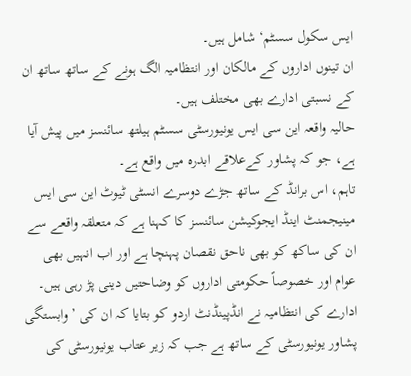ایس سکول سسٹم‘ شامل ہیں۔
ان تینوں اداروں کے مالکان اور انتظامیہ الگ ہونے کے ساتھ ساتھ ان کے نسبتی ادارے بھی مختلف ہیں۔
حالیہ واقعہ این سی ایس یونیورسٹی سسٹم ہیلتھ سائنسز میں پیش آیا ہے، جو کہ پشاور کےعلاقے ابدرہ میں واقع ہے۔
تاہم، اس برانڈ کے ساتھ جڑے دوسرے انسٹی ٹیوٹ این سی ایس مینیجمنٹ اینڈ ایجوکیشن سائنسز کا کہنا ہے کہ متعلقہ واقعے سے ان کی ساکھ کو بھی ناحق نقصان پہنچا ہے اور اب انہیں بھی عوام اور خصوصاً حکومتی اداروں کو وضاحتیں دینی پڑ رہی ہیں۔
ادارے کی انتظامیہ نے انڈپینڈنٹ اردو کو بتایا کہ ان کی ’وابستگی پشاور یونیورسٹی کے ساتھ ہے جب کہ زیر عتاب یونیورسٹی کی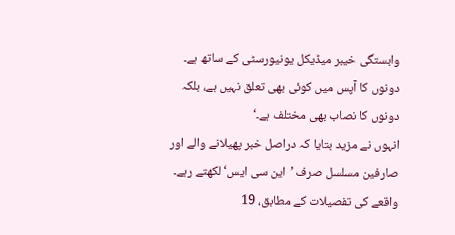وابستگی خیبر میڈیکل یونیورسٹی کے ساتھ ہے۔ دونوں کا آپس میں کوئی بھی تعلق نہیں ہے، بلکہ دونوں کا نصاب بھی مختلف ہے۔‘
انہوں نے مزید بتایا کہ دراصل خبر پھیلانے والے اور صارفین مسلسل صرف ’این سی ایس‘ لکھتے رہے۔
واقعے کی تفصیلات کے مطابق، 19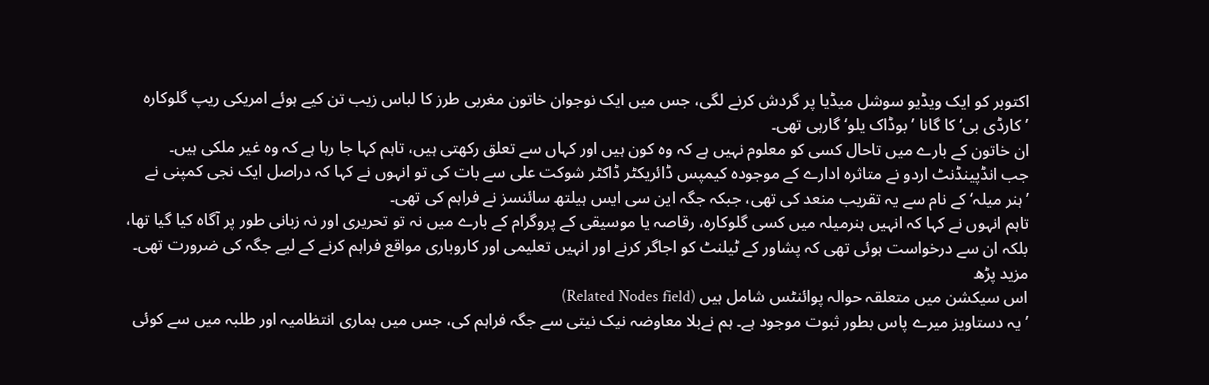اکتوبر کو ایک ویڈیو سوشل میڈیا پر گردش کرنے لگی، جس میں ایک نوجوان خاتون مغربی طرز کا لباس زیب تن کیے ہوئے امریکی ریپ گلوکارہ ’کارڈی بی‘ کا گانا ’بوڈاک یلو‘ گارہی تھی۔
ان خاتون کے بارے میں تاحال کسی کو معلوم نہیں ہے کہ وہ کون ہیں اور کہاں سے تعلق رکھتی ہیں، تاہم کہا جا رہا ہے کہ وہ غیر ملکی ہیں۔
جب انڈپینڈنٹ اردو نے متاثرہ ادارے کے موجودہ کیمپس ڈائریکٹر ڈاکٹر شوکت علی سے بات کی تو انہوں نے کہا کہ دراصل ایک نجی کمپنی نے ’ہنر میلہ‘ کے نام سے یہ تقریب منعد کی تھی، جبکہ جگہ این سی ایس ہیلتھ سائنسز نے فراہم کی تھی۔
تاہم انہوں نے کہا کہ انہیں ہنرمیلہ میں کسی گلوکارہ، رقاصہ یا موسیقی کے پروگرام کے بارے میں نہ تو تحریری اور نہ زبانی طور پر آگاہ کیا گیا تھا، بلکہ ان سے درخواست ہوئی تھی کہ پشاور کے ٹیلنٹ کو اجاگر کرنے اور انہیں تعلیمی اور کاروباری مواقع فراہم کرنے کے لیے جگہ کی ضرورت تھی۔
مزید پڑھ
اس سیکشن میں متعلقہ حوالہ پوائنٹس شامل ہیں (Related Nodes field)
’یہ دستاویز میرے پاس بطور ثبوت موجود ہے۔ ہم نےبلا معاوضہ نیک نیتی سے جگہ فراہم کی، جس میں ہماری انتظامیہ اور طلبہ میں سے کوئی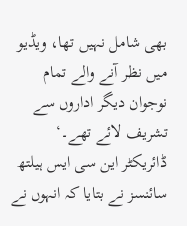بھی شامل نہیں تھا، ویڈیو میں نظر آنے والے تمام نوجوان دیگر اداروں سے تشریف لائے تھے۔‘
ڈائریکٹر این سی ایس ہیلتھ سائنسز نے بتایا کہ انہوں نے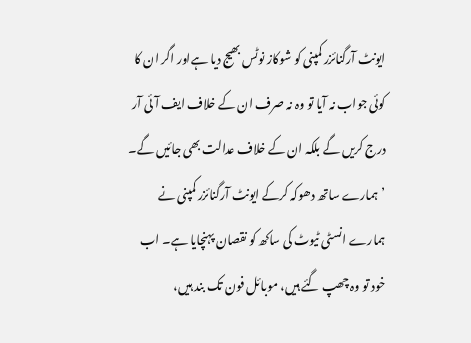ایونٹ آرگنائزر کمپنی کو شوکاز نوٹس بھیج دیا ہےاور اگر ان کا کوئی جواب نہ آیا تو وہ نہ صرف ان کے خلاف ایف آئی آر درج کریں گے بلکہ ان کے خلاف عدالت بھی جائیں گے۔
’ہمارے ساتھ دھوکہ کرکے ایونٹ آرگنائزر کمپنی نے ہمارے انسٹی ٹیوٹ کی ساکھ کو نقصان پہنچایا ہے۔ اب خود تو وہ چھپ گئے ہیں، موبائل فون تک بند ہیں،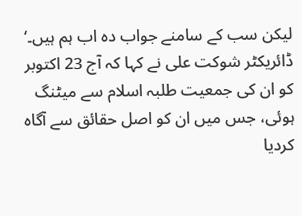لیکن سب کے سامنے جواب دہ اب ہم ہیں۔‘
ڈائریکٹر شوکت علی نے کہا کہ آج 23 اکتوبر کو ان کی جمعیت طلبہ اسلام سے میٹنگ ہوئی، جس میں ان کو اصل حقائق سے آگاہ کردیا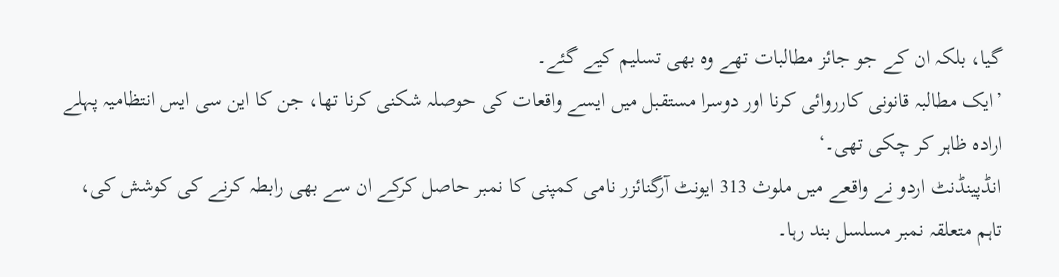گیا، بلکہ ان کے جو جائز مطالبات تھے وہ بھی تسلیم کیے گئے۔
’ایک مطالبہ قانونی کارروائی کرنا اور دوسرا مستقبل میں ایسے واقعات کی حوصلہ شکنی کرنا تھا، جن کا این سی ایس انتظامیہ پہلے ارادہ ظاہر کر چکی تھی۔‘
انڈپینڈنٹ اردو نے واقعے میں ملوث 313 ایونٹ آرگنائزر نامی کمپنی کا نمبر حاصل کرکے ان سے بھی رابطہ کرنے کی کوشش کی، تاہم متعلقہ نمبر مسلسل بند رہا۔